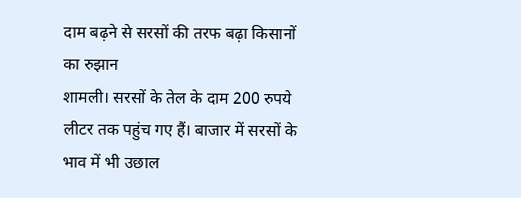दाम बढ़ने से सरसों की तरफ बढ़ा किसानों का रुझान
शामली। सरसों के तेल के दाम 200 रुपये लीटर तक पहुंच गए हैं। बाजार में सरसों के भाव में भी उछाल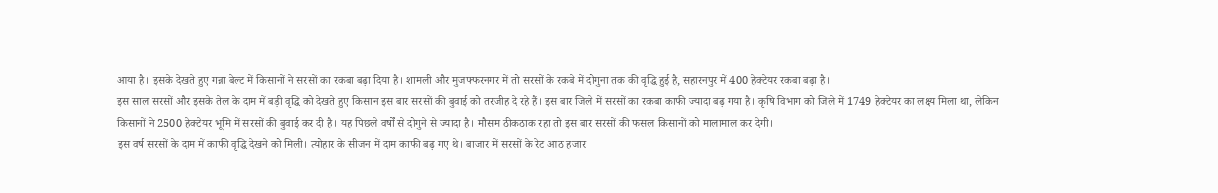आया है। इसके देखते हुए गन्ना बेल्ट में किसानों ने सरसों का रकबा बढ़ा दिया है। शामली और मुजफ्फरनगर में तो सरसों के रकबे में दोगुना तक की वृद्धि हुई है, सहारनपुर में 400 हेक्टेयर रकबा बढ़ा है।
इस साल सरसों और इसके तेल के दाम में बड़ी वृद्धि को देखते हुए किसान इस बार सरसों की बुवाई को तरजीह दे रहे हैं। इस बार जिले में सरसों का रकबा काफी ज्यादा बढ़ गया है। कृषि विभाग को जिले में 1749 हेक्टेयर का लक्ष्य मिला था, लेकिन किसानों ने 2500 हेक्टेयर भूमि में सरसों की बुवाई कर दी है। यह पिछले वर्षों से दोगुने से ज्यादा है। मौसम ठीकठाक रहा तो इस बार सरसों की फसल किसानों को मालामाल कर देगी।
इस वर्ष सरसों के दाम में काफी वृद्धि देखने को मिली। त्योहार के सीजन में दाम काफी बढ़ गए थे। बाजार में सरसों के रेट आठ हजार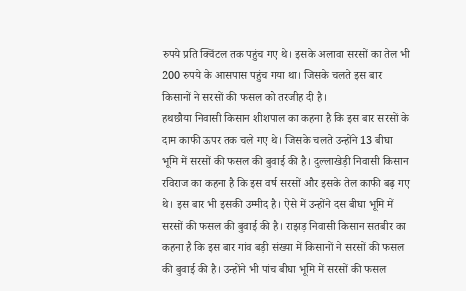रुपये प्रति क्विंटल तक पहुंच गए थे। इसके अलावा सरसों का तेल भी 200 रुपये के आसपास पहुंच गया था। जिसके चलते इस बार किसानों ने सरसों की फसल को तरजीह दी है।
हथछौया निवासी किसान शीशपाल का कहना है कि इस बार सरसों के दाम काफी ऊपर तक चले गए थे। जिसके चलते उन्होंने 13 बीघा भूमि में सरसों की फसल की बुवाई की है। दुल्लाखेड़ी निवासी किसान रविराज का कहना है कि इस वर्ष सरसों और इसके तेल काफी बढ़ गए थे। इस बार भी इसकी उम्मीद है। ऐसे में उन्होंने दस बीघा भूमि में सरसों की फसल की बुवाई की है। राझड़ निवासी किसान सतबीर का कहना है कि इस बार गांव बड़ी संख्या में किसानों ने सरसों की फसल की बुवाई की है। उन्होंने भी पांच बीघा भूमि में सरसों की फसल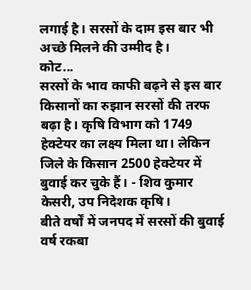लगाई है। सरसों के दाम इस बार भी अच्छे मिलने की उम्मीद है।
कोट...
सरसों के भाव काफी बढ़ने से इस बार किसानों का रुझान सरसों की तरफ बढ़ा है। कृषि विभाग को 1749 हेक्टेयर का लक्ष्य मिला था। लेकिन जिले के किसान 2500 हेक्टेयर में बुवाई कर चुके हैं। - शिव कुमार केसरी, उप निदेशक कृषि।
बीते वर्षों में जनपद में सरसों की बुवाई
वर्ष रकबा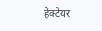हेक्टेयर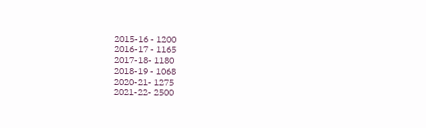2015-16 - 1200
2016-17 - 1165
2017-18- 1180
2018-19 - 1068
2020-21- 1275
2021-22- 2500